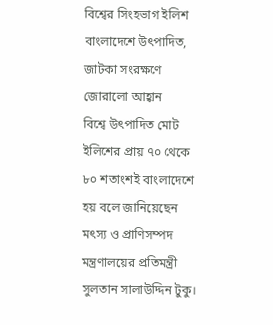বিশ্বের সিংহভাগ ইলিশ বাংলাদেশে উৎপাদিত, জাটকা সংরক্ষণে জোরালো আহ্বান
বিশ্বে উৎপাদিত মোট ইলিশের প্রায় ৭০ থেকে ৮০ শতাংশই বাংলাদেশে হয় বলে জানিয়েছেন মৎস্য ও প্রাণিসম্পদ মন্ত্রণালয়ের প্রতিমন্ত্রী সুলতান সালাউদ্দিন টুকু।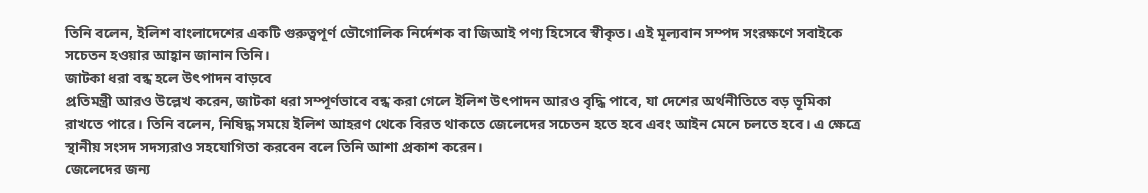তিনি বলেন, ইলিশ বাংলাদেশের একটি গুরুত্বপূর্ণ ভৌগোলিক নির্দেশক বা জিআই পণ্য হিসেবে স্বীকৃত। এই মূল্যবান সম্পদ সংরক্ষণে সবাইকে সচেতন হওয়ার আহ্বান জানান তিনি।
জাটকা ধরা বন্ধ হলে উৎপাদন বাড়বে
প্রতিমন্ত্রী আরও উল্লেখ করেন, জাটকা ধরা সম্পূর্ণভাবে বন্ধ করা গেলে ইলিশ উৎপাদন আরও বৃদ্ধি পাবে, যা দেশের অর্থনীতিতে বড় ভূমিকা রাখতে পারে। তিনি বলেন, নিষিদ্ধ সময়ে ইলিশ আহরণ থেকে বিরত থাকতে জেলেদের সচেতন হতে হবে এবং আইন মেনে চলতে হবে। এ ক্ষেত্রে স্থানীয় সংসদ সদস্যরাও সহযোগিতা করবেন বলে তিনি আশা প্রকাশ করেন।
জেলেদের জন্য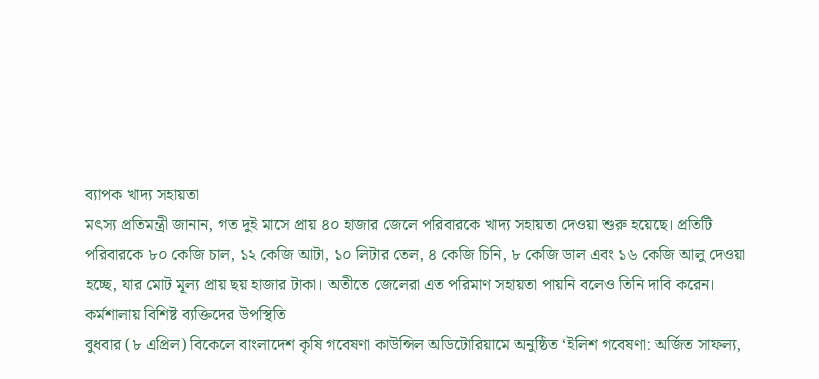ব্যাপক খাদ্য সহায়তা
মৎস্য প্রতিমন্ত্রী জানান, গত দুই মাসে প্রায় ৪০ হাজার জেলে পরিবারকে খাদ্য সহায়তা দেওয়া শুরু হয়েছে। প্রতিটি পরিবারকে ৮০ কেজি চাল, ১২ কেজি আটা, ১০ লিটার তেল, ৪ কেজি চিনি, ৮ কেজি ডাল এবং ১৬ কেজি আলু দেওয়া হচ্ছে, যার মোট মূল্য প্রায় ছয় হাজার টাকা। অতীতে জেলেরা এত পরিমাণ সহায়তা পায়নি বলেও তিনি দাবি করেন।
কর্মশালায় বিশিষ্ট ব্যক্তিদের উপস্থিতি
বুধবার (৮ এপ্রিল) বিকেলে বাংলাদেশ কৃষি গবেষণা কাউন্সিল অডিটোরিয়ামে অনুষ্ঠিত ‘ইলিশ গবেষণা: অর্জিত সাফল্য,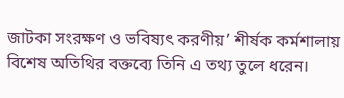জাটকা সংরক্ষণ ও ভবিষ্যৎ করণীয়’ শীর্ষক কর্মশালায় বিশেষ অতিথির বক্তব্যে তিনি এ তথ্য তুলে ধরেন।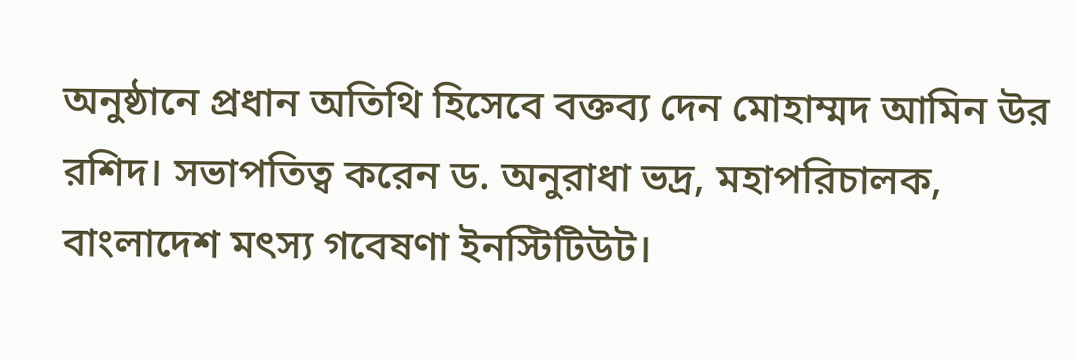অনুষ্ঠানে প্রধান অতিথি হিসেবে বক্তব্য দেন মোহাম্মদ আমিন উর রশিদ। সভাপতিত্ব করেন ড. অনুরাধা ভদ্র, মহাপরিচালক, বাংলাদেশ মৎস্য গবেষণা ইনস্টিটিউট।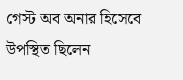গেস্ট অব অনার হিসেবে উপস্থিত ছিলেন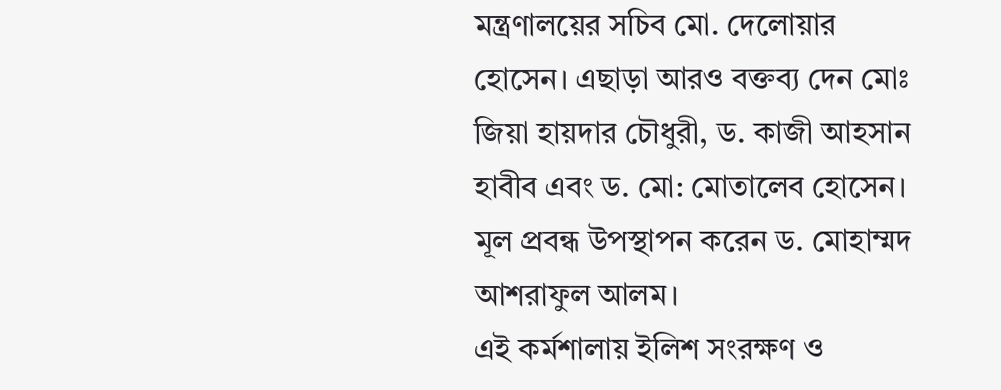মন্ত্রণালয়ের সচিব মো. দেলোয়ার হোসেন। এছাড়া আরও বক্তব্য দেন মোঃ জিয়া হায়দার চৌধুরী, ড. কাজী আহসান হাবীব এবং ড. মো: মোতালেব হোসেন। মূল প্রবন্ধ উপস্থাপন করেন ড. মোহাম্মদ আশরাফুল আলম।
এই কর্মশালায় ইলিশ সংরক্ষণ ও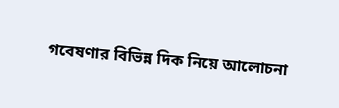গবেষণার বিভিন্ন দিক নিয়ে আলোচনা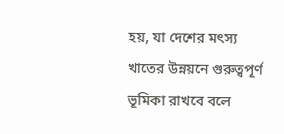হয়, যা দেশের মৎস্য খাতের উন্নয়নে গুরুত্বপূর্ণ ভূমিকা রাখবে বলে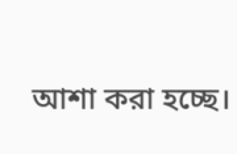আশা করা হচ্ছে।